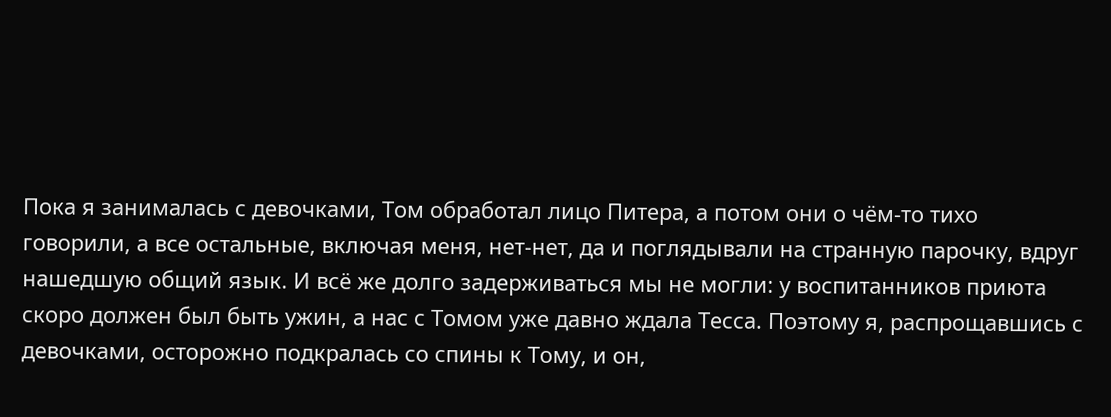Пока я занималась с девочками, Том обработал лицо Питера, а потом они о чём-то тихо говорили, а все остальные, включая меня, нет-нет, да и поглядывали на странную парочку, вдруг нашедшую общий язык. И всё же долго задерживаться мы не могли: у воспитанников приюта скоро должен был быть ужин, а нас с Томом уже давно ждала Тесса. Поэтому я, распрощавшись с девочками, осторожно подкралась со спины к Тому, и он,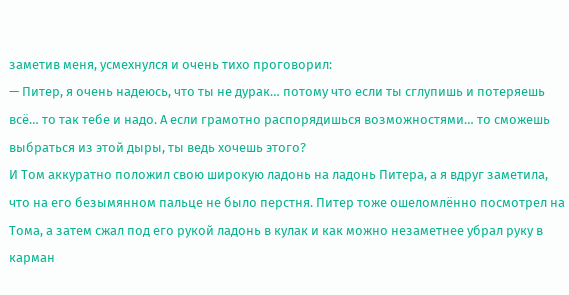заметив меня, усмехнулся и очень тихо проговорил:
— Питер, я очень надеюсь, что ты не дурак… потому что если ты сглупишь и потеряешь всё… то так тебе и надо. А если грамотно распорядишься возможностями… то сможешь выбраться из этой дыры, ты ведь хочешь этого?
И Том аккуратно положил свою широкую ладонь на ладонь Питера, а я вдруг заметила, что на его безымянном пальце не было перстня. Питер тоже ошеломлённо посмотрел на Тома, а затем сжал под его рукой ладонь в кулак и как можно незаметнее убрал руку в карман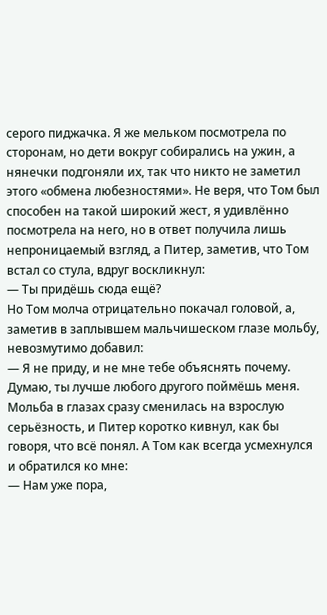серого пиджачка. Я же мельком посмотрела по сторонам, но дети вокруг собирались на ужин, а нянечки подгоняли их, так что никто не заметил этого «обмена любезностями». Не веря, что Том был способен на такой широкий жест, я удивлённо посмотрела на него, но в ответ получила лишь непроницаемый взгляд, а Питер, заметив, что Том встал со стула, вдруг воскликнул:
— Ты придёшь сюда ещё?
Но Том молча отрицательно покачал головой, а, заметив в заплывшем мальчишеском глазе мольбу, невозмутимо добавил:
— Я не приду, и не мне тебе объяснять почему. Думаю, ты лучше любого другого поймёшь меня.
Мольба в глазах сразу сменилась на взрослую серьёзность, и Питер коротко кивнул, как бы говоря, что всё понял. А Том как всегда усмехнулся и обратился ко мне:
— Нам уже пора,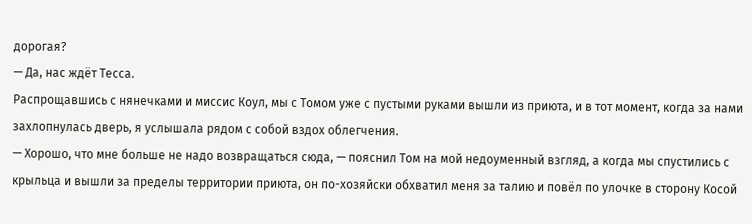дорогая?
— Да, нас ждёт Тесса.
Распрощавшись с нянечками и миссис Коул, мы с Томом уже с пустыми руками вышли из приюта, и в тот момент, когда за нами захлопнулась дверь, я услышала рядом с собой вздох облегчения.
— Хорошо, что мне больше не надо возвращаться сюда, — пояснил Том на мой недоуменный взгляд, а когда мы спустились с крыльца и вышли за пределы территории приюта, он по-хозяйски обхватил меня за талию и повёл по улочке в сторону Косой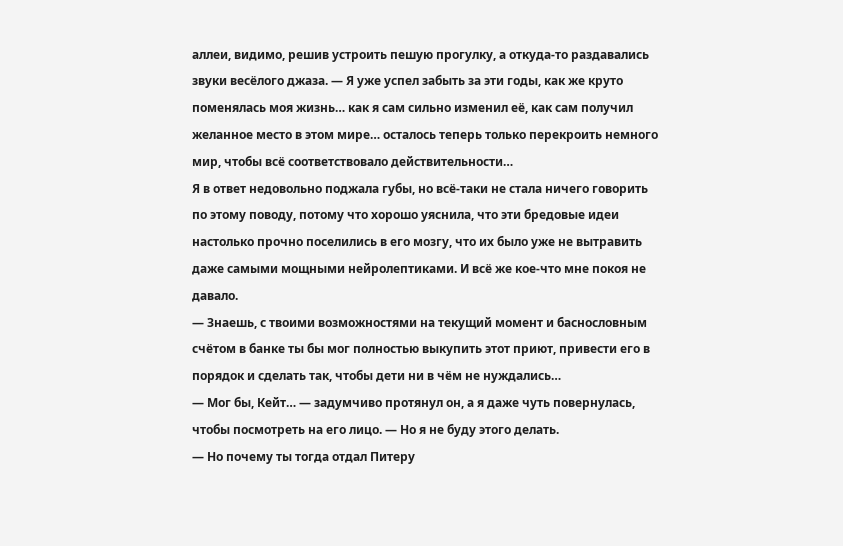аллеи, видимо, решив устроить пешую прогулку, а откуда-то раздавались звуки весёлого джаза. — Я уже успел забыть за эти годы, как же круто поменялась моя жизнь… как я сам сильно изменил её, как сам получил желанное место в этом мире… осталось теперь только перекроить немного мир, чтобы всё соответствовало действительности…
Я в ответ недовольно поджала губы, но всё-таки не стала ничего говорить по этому поводу, потому что хорошо уяснила, что эти бредовые идеи настолько прочно поселились в его мозгу, что их было уже не вытравить даже самыми мощными нейролептиками. И всё же кое-что мне покоя не давало.
— Знаешь, с твоими возможностями на текущий момент и баснословным счётом в банке ты бы мог полностью выкупить этот приют, привести его в порядок и сделать так, чтобы дети ни в чём не нуждались…
— Мог бы, Кейт… — задумчиво протянул он, а я даже чуть повернулась, чтобы посмотреть на его лицо. — Но я не буду этого делать.
— Но почему ты тогда отдал Питеру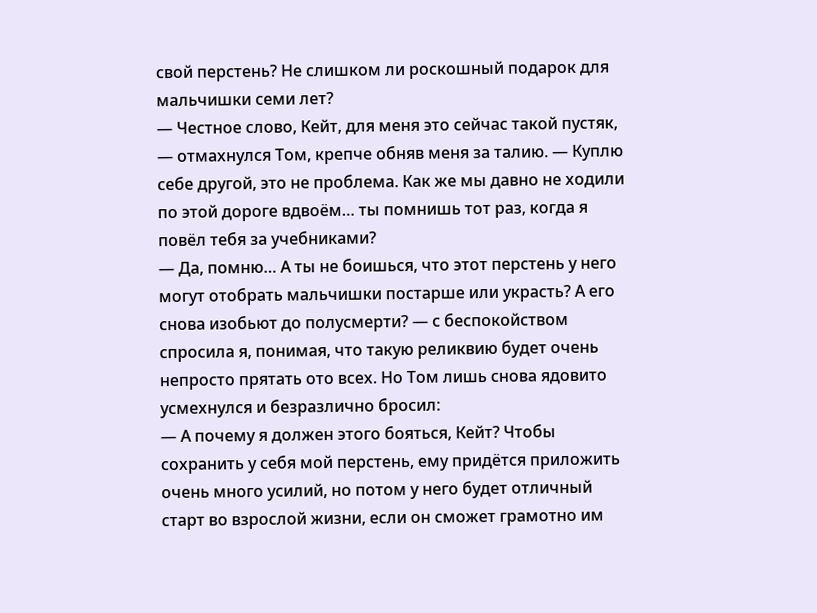свой перстень? Не слишком ли роскошный подарок для мальчишки семи лет?
— Честное слово, Кейт, для меня это сейчас такой пустяк, — отмахнулся Том, крепче обняв меня за талию. — Куплю себе другой, это не проблема. Как же мы давно не ходили по этой дороге вдвоём… ты помнишь тот раз, когда я повёл тебя за учебниками?
— Да, помню… А ты не боишься, что этот перстень у него могут отобрать мальчишки постарше или украсть? А его снова изобьют до полусмерти? — с беспокойством спросила я, понимая, что такую реликвию будет очень непросто прятать ото всех. Но Том лишь снова ядовито усмехнулся и безразлично бросил:
— А почему я должен этого бояться, Кейт? Чтобы сохранить у себя мой перстень, ему придётся приложить очень много усилий, но потом у него будет отличный старт во взрослой жизни, если он сможет грамотно им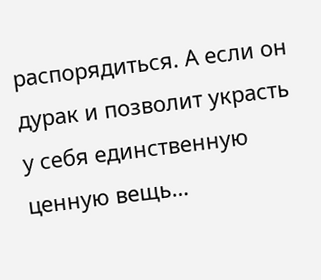распорядиться. А если он дурак и позволит украсть у себя единственную ценную вещь…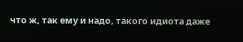что ж, так ему и надо, такого идиота даже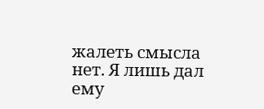жалеть смысла нет. Я лишь дал ему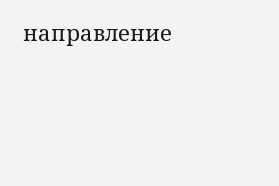направление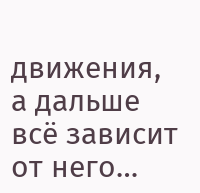движения, а дальше всё зависит от него…